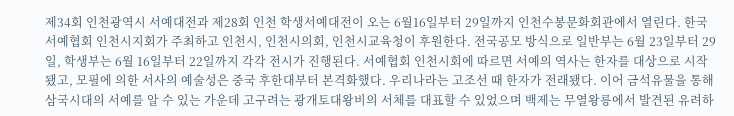제34회 인천광역시 서예대전과 제28회 인천 학생서예대전이 오는 6월16일부터 29일까지 인천수봉문화회관에서 열린다. 한국서예협회 인천시지회가 주최하고 인천시, 인천시의회, 인천시교육청이 후원한다. 전국공모 방식으로 일반부는 6월 23일부터 29일, 학생부는 6월 16일부터 22일까지 각각 전시가 진행된다. 서예협회 인천시회에 따르면 서예의 역사는 한자를 대상으로 시작됐고, 모필에 의한 서사의 예술성은 중국 후한대부터 본격화했다. 우리나라는 고조선 때 한자가 전래됐다. 이어 금석유물을 통해 삼국시대의 서예를 알 수 있는 가운데 고구려는 광개토대왕비의 서체를 대표할 수 있었으며 백제는 무열왕릉에서 발견된 유려하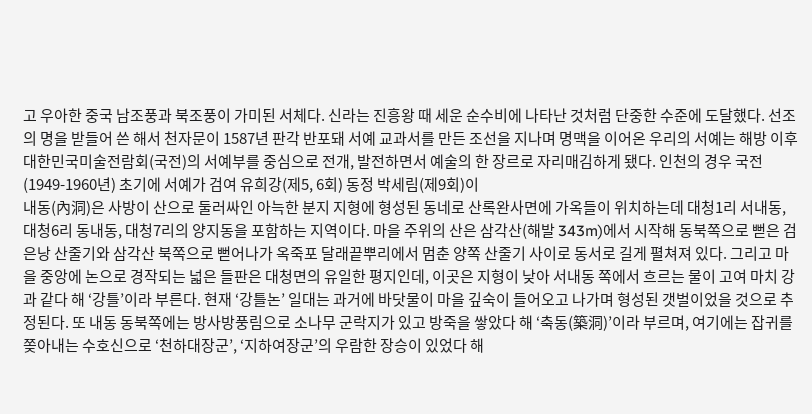고 우아한 중국 남조풍과 북조풍이 가미된 서체다. 신라는 진흥왕 때 세운 순수비에 나타난 것처럼 단중한 수준에 도달했다. 선조의 명을 받들어 쓴 해서 천자문이 1587년 판각 반포돼 서예 교과서를 만든 조선을 지나며 명맥을 이어온 우리의 서예는 해방 이후 대한민국미술전람회(국전)의 서예부를 중심으로 전개, 발전하면서 예술의 한 장르로 자리매김하게 됐다. 인천의 경우 국전(1949-1960년) 초기에 서예가 검여 유희강(제5, 6회) 동정 박세림(제9회)이
내동(內洞)은 사방이 산으로 둘러싸인 아늑한 분지 지형에 형성된 동네로 산록완사면에 가옥들이 위치하는데 대청1리 서내동, 대청6리 동내동, 대청7리의 양지동을 포함하는 지역이다. 마을 주위의 산은 삼각산(해발 343m)에서 시작해 동북쪽으로 뻗은 검은낭 산줄기와 삼각산 북쪽으로 뻗어나가 옥죽포 달래끝뿌리에서 멈춘 양쪽 산줄기 사이로 동서로 길게 펼쳐져 있다. 그리고 마을 중앙에 논으로 경작되는 넓은 들판은 대청면의 유일한 평지인데, 이곳은 지형이 낮아 서내동 쪽에서 흐르는 물이 고여 마치 강과 같다 해 ‘강틀’이라 부른다. 현재 ‘강틀논’ 일대는 과거에 바닷물이 마을 깊숙이 들어오고 나가며 형성된 갯벌이었을 것으로 추정된다. 또 내동 동북쪽에는 방사방풍림으로 소나무 군락지가 있고 방죽을 쌓았다 해 ‘축동(築洞)’이라 부르며, 여기에는 잡귀를 쫒아내는 수호신으로 ‘천하대장군’, ‘지하여장군’의 우람한 장승이 있었다 해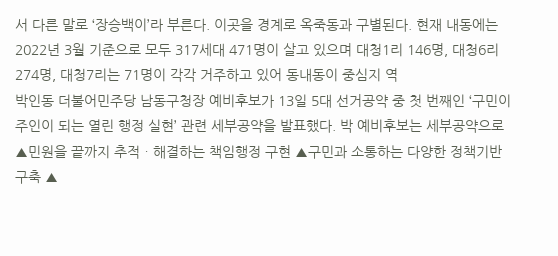서 다른 말로 ‘장승백이’라 부른다. 이곳을 경계로 옥죽동과 구별된다. 현재 내동에는 2022년 3월 기준으로 모두 317세대 471명이 살고 있으며 대청1리 146명, 대청6리 274명, 대청7리는 71명이 각각 거주하고 있어 동내동이 중심지 역
박인동 더불어민주당 남동구청장 예비후보가 13일 5대 선거공약 중 첫 번째인 ‘구민이 주인이 되는 열린 행정 실현’ 관련 세부공약을 발표했다. 박 예비후보는 세부공약으로 ▲민원을 끝까지 추적ㆍ해결하는 책임행정 구현 ▲구민과 소통하는 다양한 정책기반 구축 ▲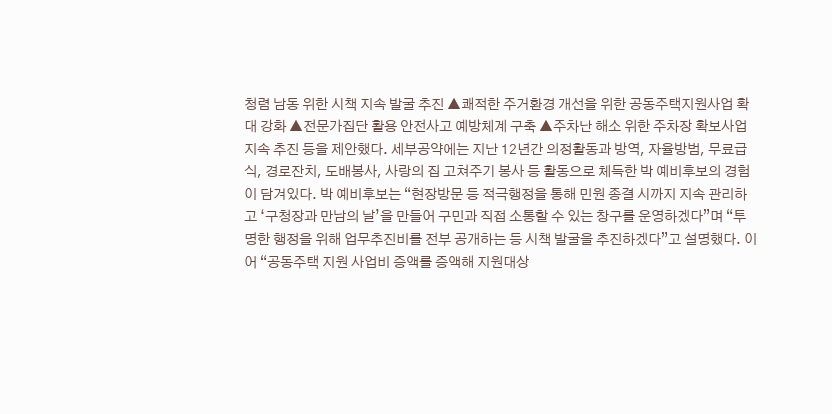청렴 남동 위한 시책 지속 발굴 추진 ▲쾌적한 주거환경 개선을 위한 공동주택지원사업 확대 강화 ▲전문가집단 활용 안전사고 예방체계 구축 ▲주차난 해소 위한 주차장 확보사업 지속 추진 등을 제안했다. 세부공약에는 지난 12년간 의정활동과 방역, 자율방범, 무료급식, 경로잔치, 도배봉사, 사랑의 집 고쳐주기 봉사 등 활동으로 체득한 박 예비후보의 경험이 담겨있다. 박 예비후보는 “현장방문 등 적극행정을 통해 민원 종결 시까지 지속 관리하고 ‘구청장과 만남의 날’을 만들어 구민과 직접 소통할 수 있는 창구를 운영하겠다”며 “투명한 행정을 위해 업무추진비를 전부 공개하는 등 시책 발굴을 추진하겠다”고 설명했다. 이어 “공동주택 지원 사업비 증액를 증액해 지원대상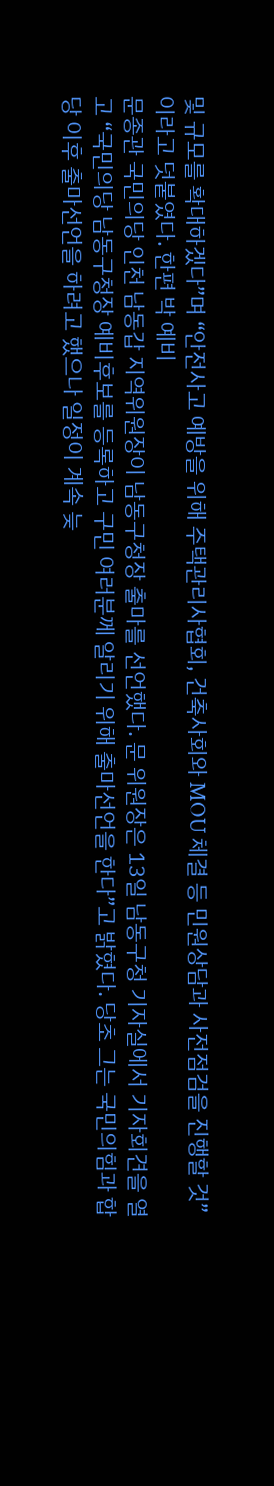및 규모를 확대하겠다”며 “안전사고 예방을 위해 주택관리사협회, 건축사회와 MOU 체결 등 민원상담과 사전점검을 진행할 것”이라고 덧붙였다. 한편 박 예비
문종관 국민의당 인천 남동갑 지역위원장이 남동구청장 출마를 선언했다. 문 위원장은 13일 남동구청 기자실에서 기자회견을 열고 “국민의당 남동구청장 예비후보를 등록하고 구민 여러분께 알리기 위해 출마선언을 한다”고 밝혔다. 당초 그는 국민의힘과 합당 이후 출마선언을 하려고 했으나 일정이 계속 늦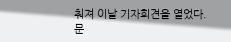춰져 이날 기자회견을 열었다. 문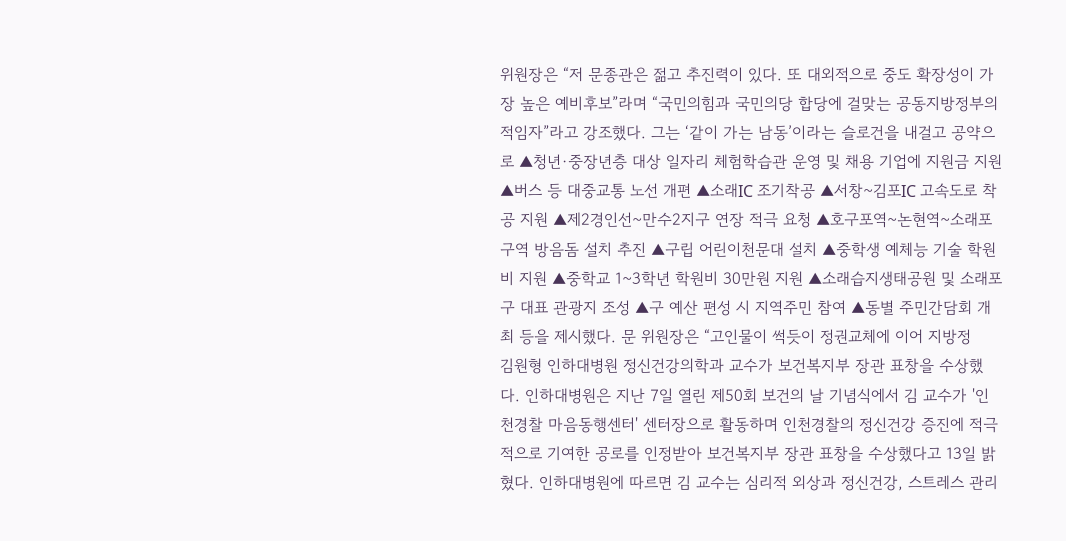위원장은 “저 문종관은 젊고 추진력이 있다. 또 대외적으로 중도 확장성이 가장 높은 예비후보”라며 “국민의힘과 국민의당 합당에 걸맞는 공동지방정부의 적임자”라고 강조했다. 그는 ‘같이 가는 남동’이라는 슬로건을 내걸고 공약으로 ▲청년·중장년층 대상 일자리 체험학습관 운영 및 채용 기업에 지원금 지원 ▲버스 등 대중교통 노선 개편 ▲소래IC 조기착공 ▲서창~김포IC 고속도로 착공 지원 ▲제2경인선~만수2지구 연장 적극 요청 ▲호구포역~논현역~소래포구역 방음돔 설치 추진 ▲구립 어린이천문대 설치 ▲중학생 예체능 기술 학원비 지원 ▲중학교 1~3학년 학원비 30만원 지원 ▲소래습지생태공원 및 소래포구 대표 관광지 조성 ▲구 예산 편성 시 지역주민 참여 ▲동별 주민간담회 개최 등을 제시했다. 문 위원장은 “고인물이 썩듯이 정권교체에 이어 지방정
김원형 인하대병원 정신건강의학과 교수가 보건복지부 장관 표창을 수상했다. 인하대병원은 지난 7일 열린 제50회 보건의 날 기념식에서 김 교수가 '인천경찰 마음동행센터' 센터장으로 활동하며 인천경찰의 정신건강 증진에 적극적으로 기여한 공로를 인정받아 보건복지부 장관 표창을 수상했다고 13일 밝혔다. 인하대병원에 따르면 김 교수는 심리적 외상과 정신건강, 스트레스 관리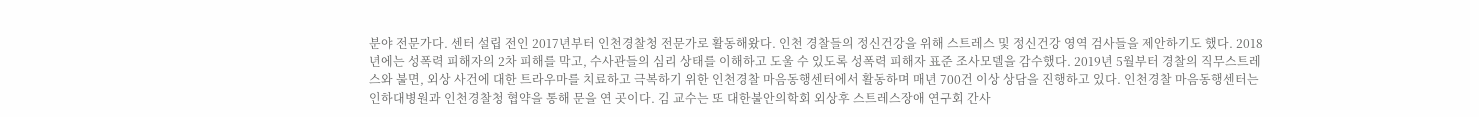분야 전문가다. 센터 설립 전인 2017년부터 인천경찰청 전문가로 활동해왔다. 인천 경찰들의 정신건강을 위해 스트레스 및 정신건강 영역 검사들을 제안하기도 했다. 2018년에는 성폭력 피해자의 2차 피해를 막고, 수사관들의 심리 상태를 이해하고 도울 수 있도록 성폭력 피해자 표준 조사모델을 감수했다. 2019년 5월부터 경찰의 직무스트레스와 불면, 외상 사건에 대한 트라우마를 치료하고 극복하기 위한 인천경찰 마음동행센터에서 활동하며 매년 700건 이상 상담을 진행하고 있다. 인천경찰 마음동행센터는 인하대병원과 인천경찰청 협약을 통해 문을 연 곳이다. 김 교수는 또 대한불안의학회 외상후 스트레스장애 연구회 간사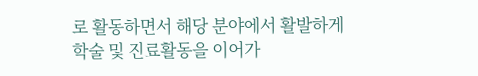로 활동하면서 해당 분야에서 활발하게 학술 및 진료활동을 이어가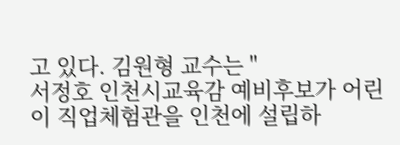고 있다. 김원형 교수는 "
서정호 인천시교육감 예비후보가 어린이 직업체험관을 인천에 설립하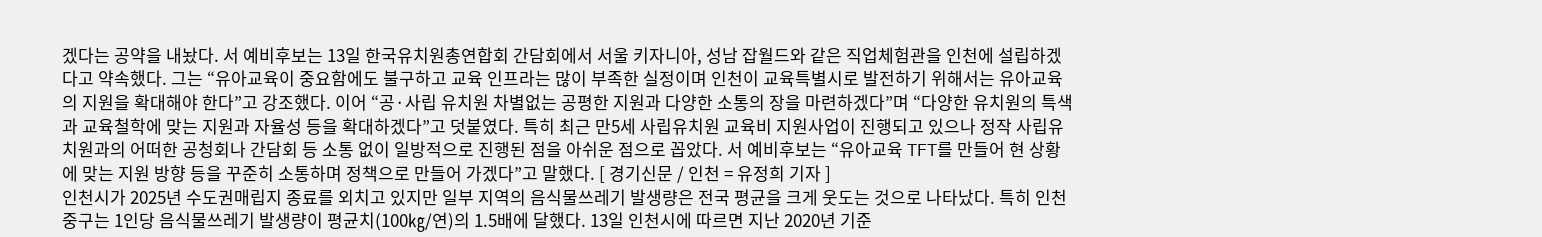겠다는 공약을 내놨다. 서 예비후보는 13일 한국유치원총연합회 간담회에서 서울 키자니아, 성남 잡월드와 같은 직업체험관을 인천에 설립하겠다고 약속했다. 그는 “유아교육이 중요함에도 불구하고 교육 인프라는 많이 부족한 실정이며 인천이 교육특별시로 발전하기 위해서는 유아교육의 지원을 확대해야 한다”고 강조했다. 이어 “공·사립 유치원 차별없는 공평한 지원과 다양한 소통의 장을 마련하겠다”며 “다양한 유치원의 특색과 교육철학에 맞는 지원과 자율성 등을 확대하겠다”고 덧붙였다. 특히 최근 만5세 사립유치원 교육비 지원사업이 진행되고 있으나 정작 사립유치원과의 어떠한 공청회나 간담회 등 소통 없이 일방적으로 진행된 점을 아쉬운 점으로 꼽았다. 서 예비후보는 “유아교육 TFT를 만들어 현 상황에 맞는 지원 방향 등을 꾸준히 소통하며 정책으로 만들어 가겠다”고 말했다. [ 경기신문 / 인천 = 유정희 기자 ]
인천시가 2025년 수도권매립지 종료를 외치고 있지만 일부 지역의 음식물쓰레기 발생량은 전국 평균을 크게 웃도는 것으로 나타났다. 특히 인천 중구는 1인당 음식물쓰레기 발생량이 평균치(100㎏/연)의 1.5배에 달했다. 13일 인천시에 따르면 지난 2020년 기준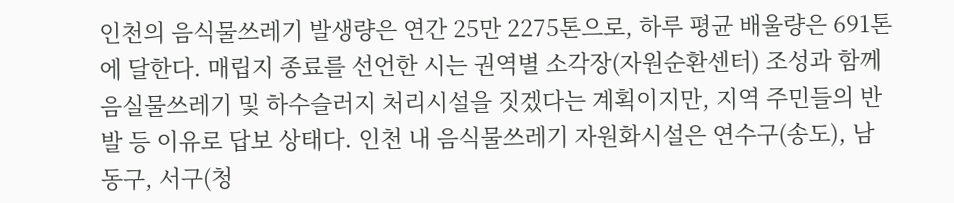인천의 음식물쓰레기 발생량은 연간 25만 2275톤으로, 하루 평균 배울량은 691톤에 달한다. 매립지 종료를 선언한 시는 권역별 소각장(자원순환센터) 조성과 함께 음실물쓰레기 및 하수슬러지 처리시설을 짓겠다는 계획이지만, 지역 주민들의 반발 등 이유로 답보 상태다. 인천 내 음식물쓰레기 자원화시설은 연수구(송도), 남동구, 서구(청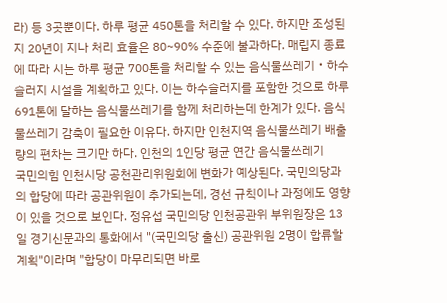라) 등 3곳뿐이다. 하루 평균 450톤을 처리할 수 있다. 하지만 조성된지 20년이 지나 처리 효율은 80~90% 수준에 불과하다. 매립지 종료에 따라 시는 하루 평균 700톤을 처리할 수 있는 음식물쓰레기‧하수슬러지 시설을 계획하고 있다. 이는 하수슬러지를 포함한 것으로 하루 691톤에 달하는 음식물쓰레기를 함께 처리하는데 한계가 있다. 음식물쓰레기 감축이 필요한 이유다. 하지만 인천지역 음식물쓰레기 배출량의 편차는 크기만 하다. 인천의 1인당 평균 연간 음식물쓰레기
국민의힘 인천시당 공천관리위원회에 변화가 예상된다. 국민의당과의 합당에 따라 공관위원이 추가되는데, 경선 규칙이나 과정에도 영향이 있을 것으로 보인다. 정유섭 국민의당 인천공관위 부위원장은 13일 경기신문과의 통화에서 "(국민의당 출신) 공관위원 2명이 합류할 계획"이라며 "합당이 마무리되면 바로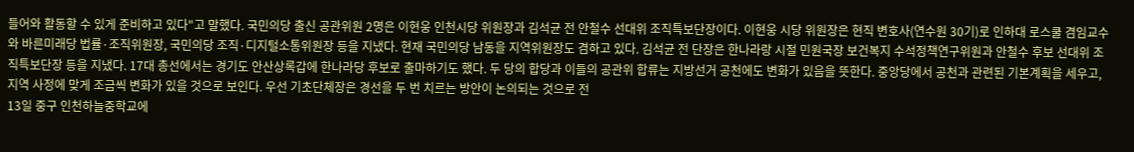들어와 활동할 수 있게 준비하고 있다"고 말했다. 국민의당 출신 공관위원 2명은 이현웅 인천시당 위원장과 김석균 전 안철수 선대위 조직특보단장이다. 이현웅 시당 위원장은 현직 변호사(연수원 30기)로 인하대 로스쿨 겸임교수와 바른미래당 법률·조직위원장, 국민의당 조직·디지털소통위원장 등을 지냈다. 현재 국민의당 남동을 지역위원장도 겸하고 있다. 김석균 전 단장은 한나라랑 시절 민원국장 보건복지 수석정책연구위원과 안철수 후보 선대위 조직특보단장 등을 지냈다. 17대 총선에서는 경기도 안산상록갑에 한나라당 후보로 출마하기도 했다. 두 당의 합당과 이들의 공관위 합류는 지방선거 공천에도 변화가 있음을 뜻한다. 중앙당에서 공천과 관련된 기본계획을 세우고, 지역 사정에 맞게 조금씩 변화가 있을 것으로 보인다. 우선 기초단체장은 경선을 두 번 치르는 방안이 논의되는 것으로 전
13일 중구 인천하늘중학교에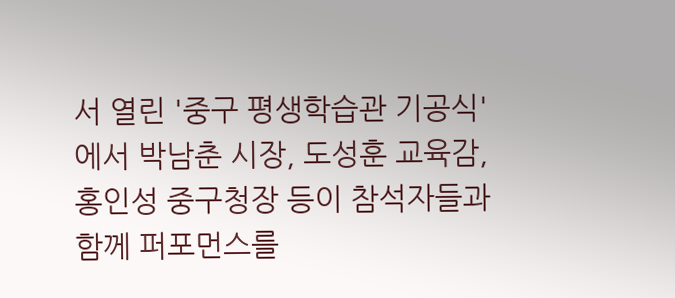서 열린 '중구 평생학습관 기공식'에서 박남춘 시장, 도성훈 교육감, 홍인성 중구청장 등이 참석자들과 함께 퍼포먼스를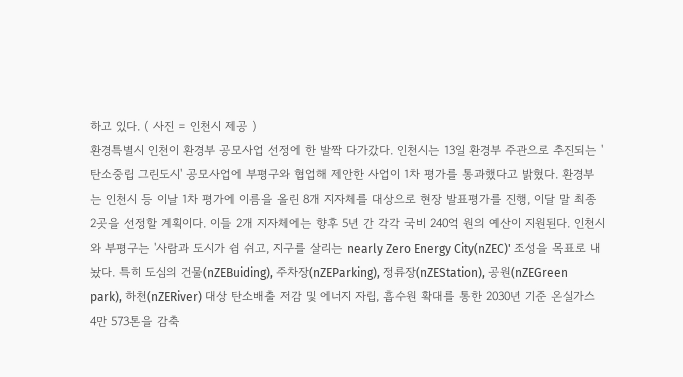하고 있다. ( 사진 = 인천시 제공 )
환경특별시 인천이 환경부 공모사업 선정에 한 발짝 다가갔다. 인천시는 13일 환경부 주관으로 추진되는 '탄소중립 그린도시' 공모사업에 부평구와 협업해 제안한 사업이 1차 평가를 통과했다고 밝혔다. 환경부는 인천시 등 이날 1차 평가에 이름을 올린 8개 지자체를 대상으로 현장 발표평가를 진행, 이달 말 최종 2곳을 선정할 계획이다. 이들 2개 지자체에는 향후 5년 간 각각 국비 240억 원의 예산이 지원된다. 인천시와 부평구는 '사람과 도시가 쉼 쉬고, 지구를 살리는 nearly Zero Energy City(nZEC)' 조성을 목표로 내놨다. 특히 도심의 건물(nZEBuiding), 주차장(nZEParking), 정류장(nZEStation), 공원(nZEGreen park), 하천(nZERiver) 대상 탄소배출 저감 및 에너지 자립, 흡수원 확대를 통한 2030년 기준 온실가스 4만 573톤을 감축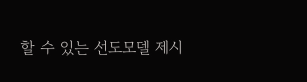할 수 있는 선도모델 제시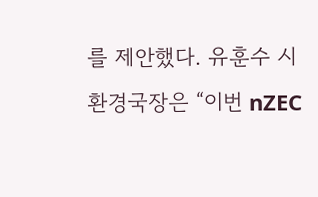를 제안했다. 유훈수 시 환경국장은 “이번 nZEC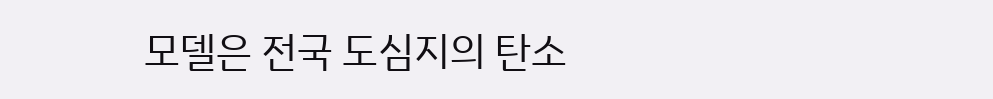모델은 전국 도심지의 탄소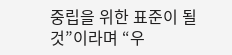중립을 위한 표준이 될 것”이라며 “우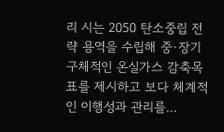리 시는 2050 탄소중립 전략 용역을 수립해 중·장기 구체적인 온실가스 감축목표를 제시하고 보다 체계적인 이행성과 관리를…